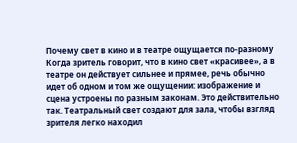Почему свет в кино и в театре ощущается по-разному
Когда зритель говорит, что в кино свет «красивее», а в театре он действует сильнее и прямее, речь обычно идет об одном и том же ощущении: изображение и сцена устроены по разным законам. Это действительно так. Театральный свет создают для зала, чтобы взгляд зрителя легко находил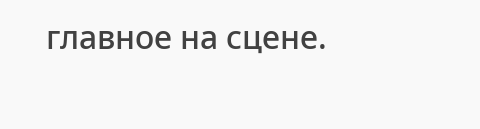главное на сцене.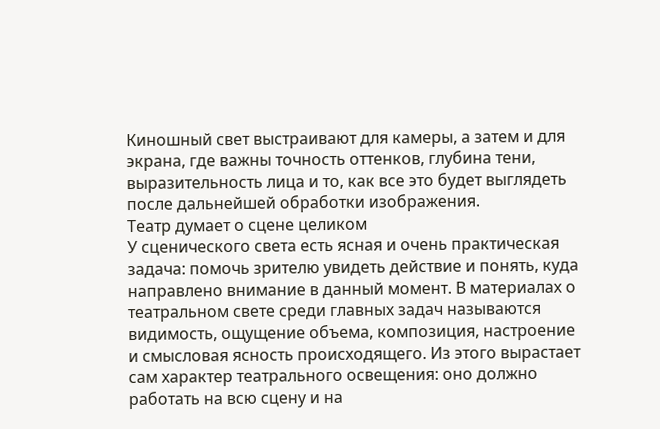Киношный свет выстраивают для камеры, а затем и для экрана, где важны точность оттенков, глубина тени, выразительность лица и то, как все это будет выглядеть после дальнейшей обработки изображения.
Театр думает о сцене целиком
У сценического света есть ясная и очень практическая задача: помочь зрителю увидеть действие и понять, куда направлено внимание в данный момент. В материалах о театральном свете среди главных задач называются видимость, ощущение объема, композиция, настроение и смысловая ясность происходящего. Из этого вырастает сам характер театрального освещения: оно должно работать на всю сцену и на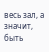весь зал, а значит, быть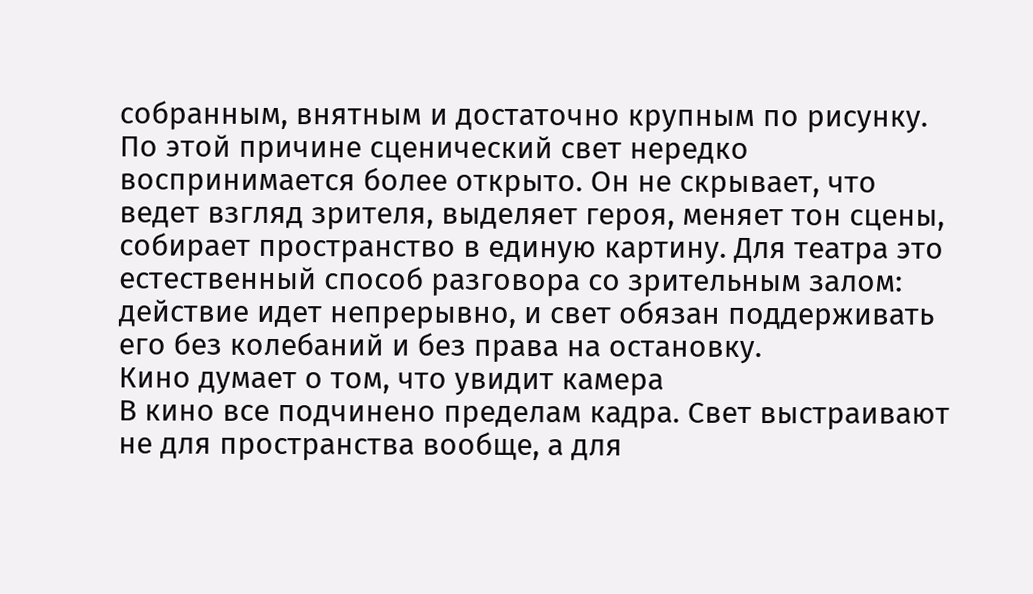собранным, внятным и достаточно крупным по рисунку.
По этой причине сценический свет нередко воспринимается более открыто. Он не скрывает, что ведет взгляд зрителя, выделяет героя, меняет тон сцены, собирает пространство в единую картину. Для театра это естественный способ разговора со зрительным залом: действие идет непрерывно, и свет обязан поддерживать его без колебаний и без права на остановку.
Кино думает о том, что увидит камера
В кино все подчинено пределам кадра. Свет выстраивают не для пространства вообще, а для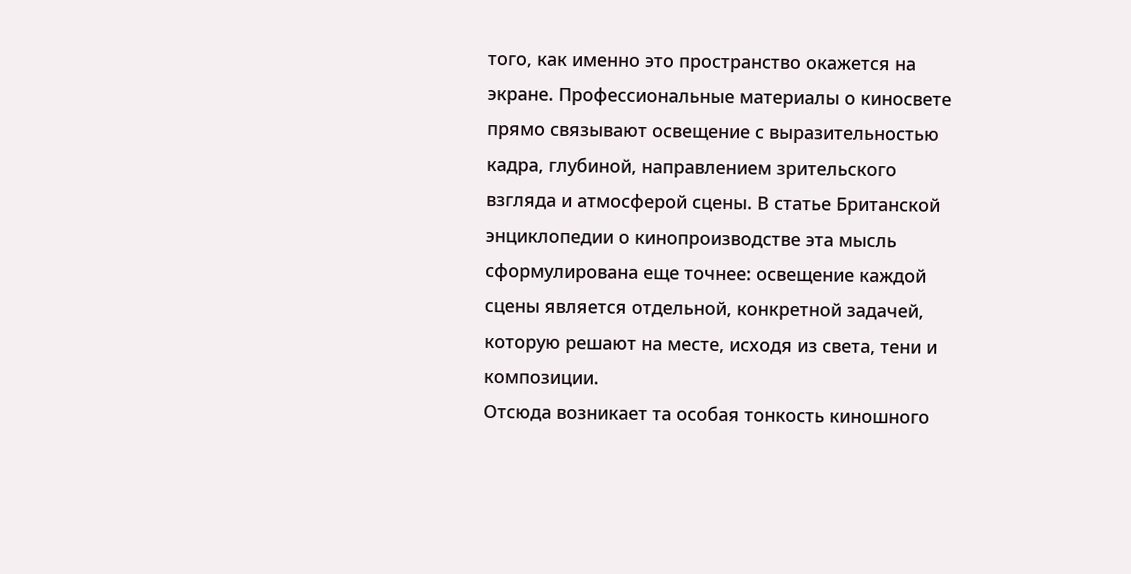того, как именно это пространство окажется на экране. Профессиональные материалы о киносвете прямо связывают освещение с выразительностью кадра, глубиной, направлением зрительского взгляда и атмосферой сцены. В статье Британской энциклопедии о кинопроизводстве эта мысль сформулирована еще точнее: освещение каждой сцены является отдельной, конкретной задачей, которую решают на месте, исходя из света, тени и композиции.
Отсюда возникает та особая тонкость киношного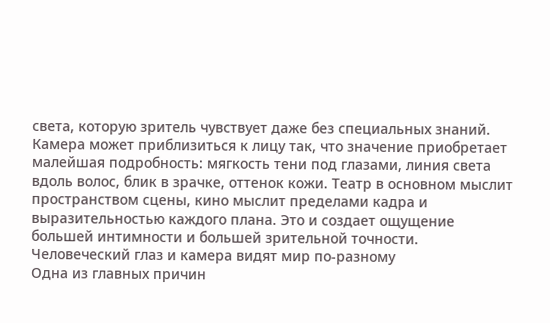света, которую зритель чувствует даже без специальных знаний. Камера может приблизиться к лицу так, что значение приобретает малейшая подробность: мягкость тени под глазами, линия света вдоль волос, блик в зрачке, оттенок кожи. Театр в основном мыслит пространством сцены, кино мыслит пределами кадра и выразительностью каждого плана. Это и создает ощущение большей интимности и большей зрительной точности.
Человеческий глаз и камера видят мир по-разному
Одна из главных причин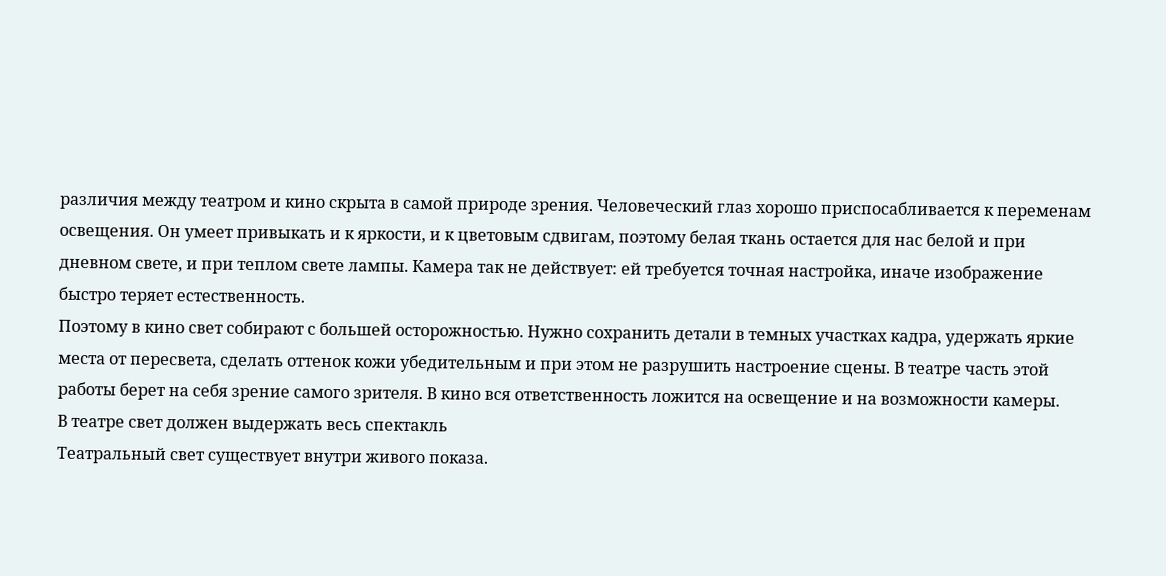различия между театром и кино скрыта в самой природе зрения. Человеческий глаз хорошо приспосабливается к переменам освещения. Он умеет привыкать и к яркости, и к цветовым сдвигам, поэтому белая ткань остается для нас белой и при дневном свете, и при теплом свете лампы. Камера так не действует: ей требуется точная настройка, иначе изображение быстро теряет естественность.
Поэтому в кино свет собирают с большей осторожностью. Нужно сохранить детали в темных участках кадра, удержать яркие места от пересвета, сделать оттенок кожи убедительным и при этом не разрушить настроение сцены. В театре часть этой работы берет на себя зрение самого зрителя. В кино вся ответственность ложится на освещение и на возможности камеры.
В театре свет должен выдержать весь спектакль
Театральный свет существует внутри живого показа.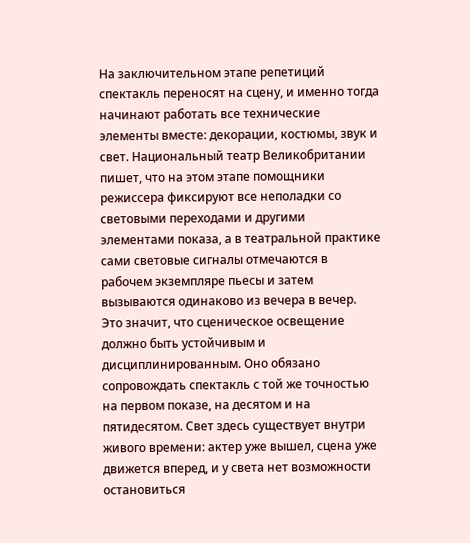На заключительном этапе репетиций спектакль переносят на сцену, и именно тогда начинают работать все технические элементы вместе: декорации, костюмы, звук и свет. Национальный театр Великобритании пишет, что на этом этапе помощники режиссера фиксируют все неполадки со световыми переходами и другими элементами показа, а в театральной практике сами световые сигналы отмечаются в рабочем экземпляре пьесы и затем вызываются одинаково из вечера в вечер.
Это значит, что сценическое освещение должно быть устойчивым и дисциплинированным. Оно обязано сопровождать спектакль с той же точностью на первом показе, на десятом и на пятидесятом. Свет здесь существует внутри живого времени: актер уже вышел, сцена уже движется вперед, и у света нет возможности остановиться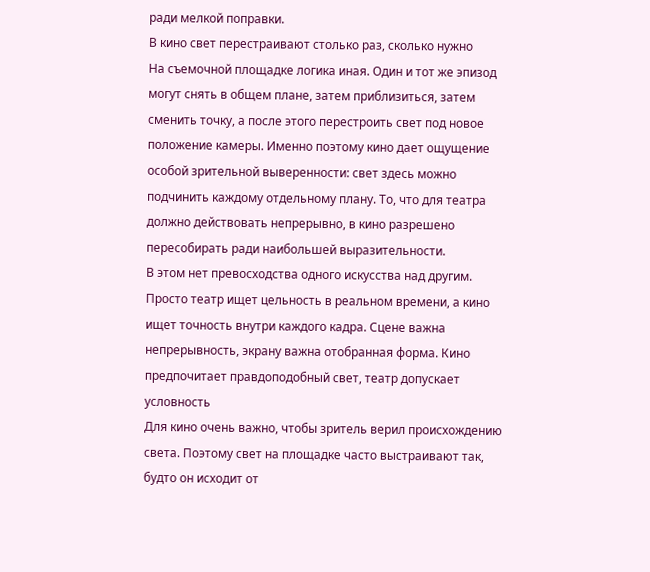ради мелкой поправки.
В кино свет перестраивают столько раз, сколько нужно
На съемочной площадке логика иная. Один и тот же эпизод могут снять в общем плане, затем приблизиться, затем сменить точку, а после этого перестроить свет под новое положение камеры. Именно поэтому кино дает ощущение особой зрительной выверенности: свет здесь можно подчинить каждому отдельному плану. То, что для театра должно действовать непрерывно, в кино разрешено пересобирать ради наибольшей выразительности.
В этом нет превосходства одного искусства над другим. Просто театр ищет цельность в реальном времени, а кино ищет точность внутри каждого кадра. Сцене важна непрерывность, экрану важна отобранная форма. Кино предпочитает правдоподобный свет, театр допускает условность
Для кино очень важно, чтобы зритель верил происхождению света. Поэтому свет на площадке часто выстраивают так, будто он исходит от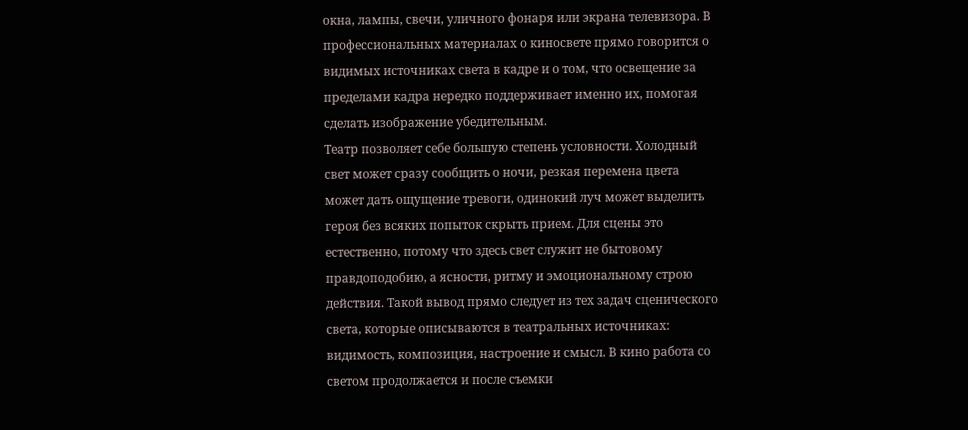окна, лампы, свечи, уличного фонаря или экрана телевизора. В профессиональных материалах о киносвете прямо говорится о видимых источниках света в кадре и о том, что освещение за пределами кадра нередко поддерживает именно их, помогая сделать изображение убедительным.
Театр позволяет себе большую степень условности. Холодный свет может сразу сообщить о ночи, резкая перемена цвета может дать ощущение тревоги, одинокий луч может выделить героя без всяких попыток скрыть прием. Для сцены это естественно, потому что здесь свет служит не бытовому правдоподобию, а ясности, ритму и эмоциональному строю действия. Такой вывод прямо следует из тех задач сценического света, которые описываются в театральных источниках: видимость, композиция, настроение и смысл. В кино работа со светом продолжается и после съемки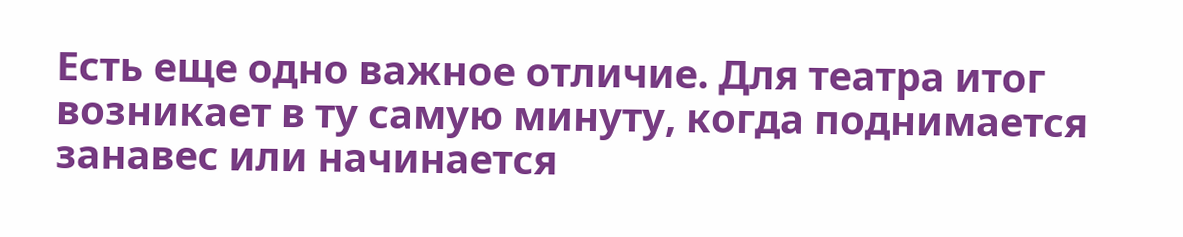Есть еще одно важное отличие. Для театра итог возникает в ту самую минуту, когда поднимается занавес или начинается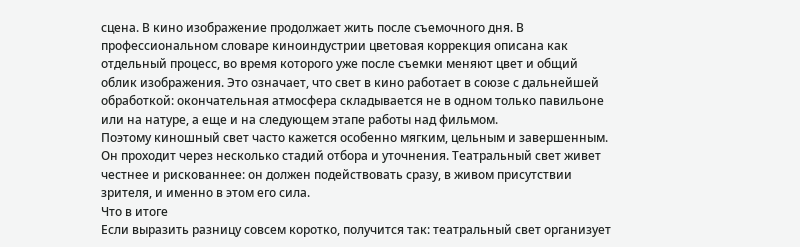сцена. В кино изображение продолжает жить после съемочного дня. В профессиональном словаре киноиндустрии цветовая коррекция описана как отдельный процесс, во время которого уже после съемки меняют цвет и общий облик изображения. Это означает, что свет в кино работает в союзе с дальнейшей обработкой: окончательная атмосфера складывается не в одном только павильоне или на натуре, а еще и на следующем этапе работы над фильмом.
Поэтому киношный свет часто кажется особенно мягким, цельным и завершенным. Он проходит через несколько стадий отбора и уточнения. Театральный свет живет честнее и рискованнее: он должен подействовать сразу, в живом присутствии зрителя, и именно в этом его сила.
Что в итоге
Если выразить разницу совсем коротко, получится так: театральный свет организует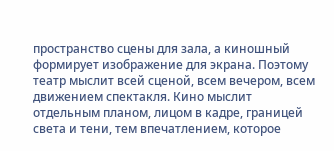пространство сцены для зала, а киношный формирует изображение для экрана. Поэтому театр мыслит всей сценой, всем вечером, всем движением спектакля. Кино мыслит отдельным планом, лицом в кадре, границей света и тени, тем впечатлением, которое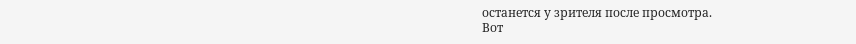останется у зрителя после просмотра.
Вот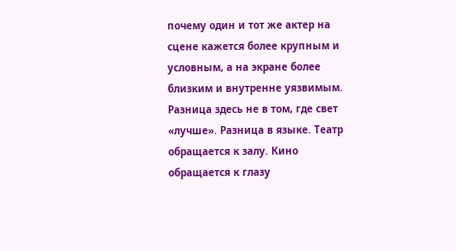почему один и тот же актер на сцене кажется более крупным и условным, а на экране более близким и внутренне уязвимым. Разница здесь не в том, где свет «лучше». Разница в языке. Театр обращается к залу. Кино обращается к глазу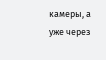камеры, а уже через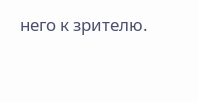него к зрителю.